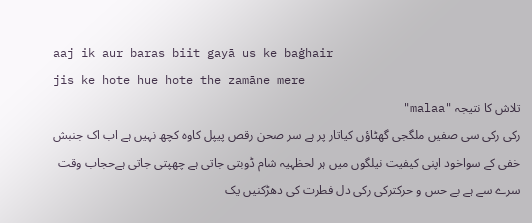aaj ik aur baras biit gayā us ke baġhair
jis ke hote hue hote the zamāne mere
تلاش کا نتیجہ "malaa"
رکی رکی سی صفیں ملگجی گھٹاؤں کیاتار پر ہے سر صحن رقص پیپل کاوہ کچھ نہیں ہے اب اک جنبش خفی کے سواخود اپنی کیفیت نیلگوں میں ہر لحظہیہ شام ڈوبتی جاتی ہے چھپتی جاتی ہےحجاب وقت سرے سے ہے بے حس و حرکترکی رکی دل فطرت کی دھڑکنیں یک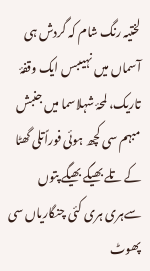لختیہ رنگ شام کہ گردش ہی آسماں میں نہیںبس ایک وقفۂ تاریک، لمحۂ شہلاسما میں جنبش مبہم سی کچھ ہوئی فوراًتلی گھٹا کے تلے بھیگے بھیگے پتوں سےہری ہری کئی چنگاریاں سی پھوٹ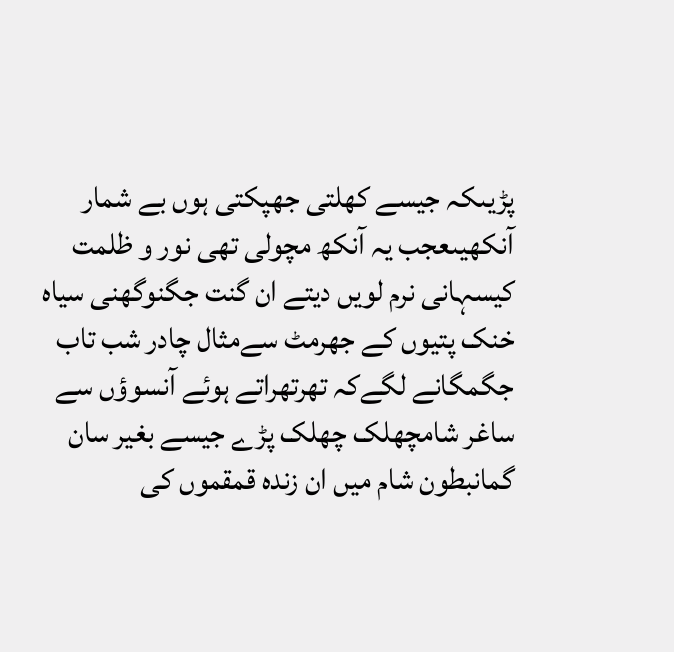پڑیںکہ جیسے کھلتی جھپکتی ہوں بے شمار آنکھیںعجب یہ آنکھ مچولی تھی نور و ظلمت کیسہانی نرم لویں دیتے ان گنت جگنوگھنی سیاہ خنک پتیوں کے جھرمٹ سےمثال چادر شب تاب جگمگانے لگےکہ تھرتھراتے ہوئے آنسوؤں سے ساغر شامچھلک چھلک پڑے جیسے بغیر سان گمانبطون شام میں ان زندہ قمقموں کی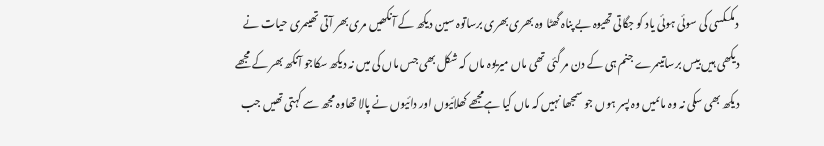دمککسی کی سوئی ہوئی یاد کو جگاتی تھیوہ بے پناہ گھٹا وہ بھری بھری برساتوہ سین دیکھ کے آنکھیں مری بھر آتی تھیںمری حیات نے دیکھی ہیں بیس برساتیںمرے جنم ہی کے دن مر گئی تھی ماں میریوہ ماں کہ شکل بھی جس ماں کی میں نہ دیکھ سکاجو آنکھ بھر کے مجھے دیکھ بھی سکی نہ وہ ماںمیں وہ پسر ہوں جو سمجھا نہیں کہ ماں کیا ہےمجھے کھلائیوں اور دائیوں نے پالا تھاوہ مجھ سے کہتی تھیں جب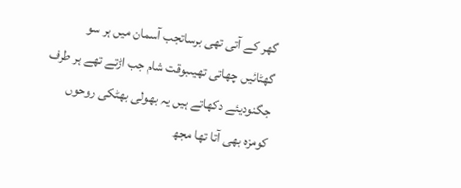گھر کے آتی تھی برساتجب آسمان میں ہر سو گھٹائیں چھاتی تھیںبوقت شام جب اڑتے تھے ہر طرف جگنودیئے دکھاتے ہیں یہ بھولی بھٹکی روحوں کومزہ بھی آتا تھا مجھ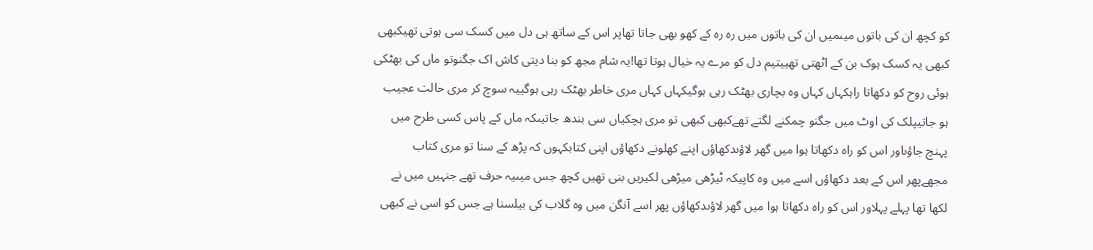کو کچھ ان کی باتوں میںمیں ان کی باتوں میں رہ رہ کے کھو بھی جاتا تھاپر اس کے ساتھ ہی دل میں کسک سی ہوتی تھیکبھی کبھی یہ کسک ہوک بن کے اٹھتی تھییتیم دل کو مرے یہ خیال ہوتا تھا!یہ شام مجھ کو بنا دیتی کاش اک جگنوتو ماں کی بھٹکی ہوئی روح کو دکھاتا راہکہاں کہاں وہ بچاری بھٹک رہی ہوگیکہاں کہاں مری خاطر بھٹک رہی ہوگییہ سوچ کر مری حالت عجیب ہو جاتیپلک کی اوٹ میں جگنو چمکنے لگتے تھےکبھی کبھی تو مری ہچکیاں سی بندھ جاتیںکہ ماں کے پاس کسی طرح میں پہنچ جاؤںاور اس کو راہ دکھاتا ہوا میں گھر لاؤںدکھاؤں اپنے کھلونے دکھاؤں اپنی کتابکہوں کہ پڑھ کے سنا تو مری کتاب مجھےپھر اس کے بعد دکھاؤں اسے میں وہ کاپیکہ ٹیڑھی میڑھی لکیریں بنی تھیں کچھ جس میںیہ حرف تھے جنہیں میں نے لکھا تھا پہلے پہلاور اس کو راہ دکھاتا ہوا میں گھر لاؤںدکھاؤں پھر اسے آنگن میں وہ گلاب کی بیلسنا ہے جس کو اسی نے کبھی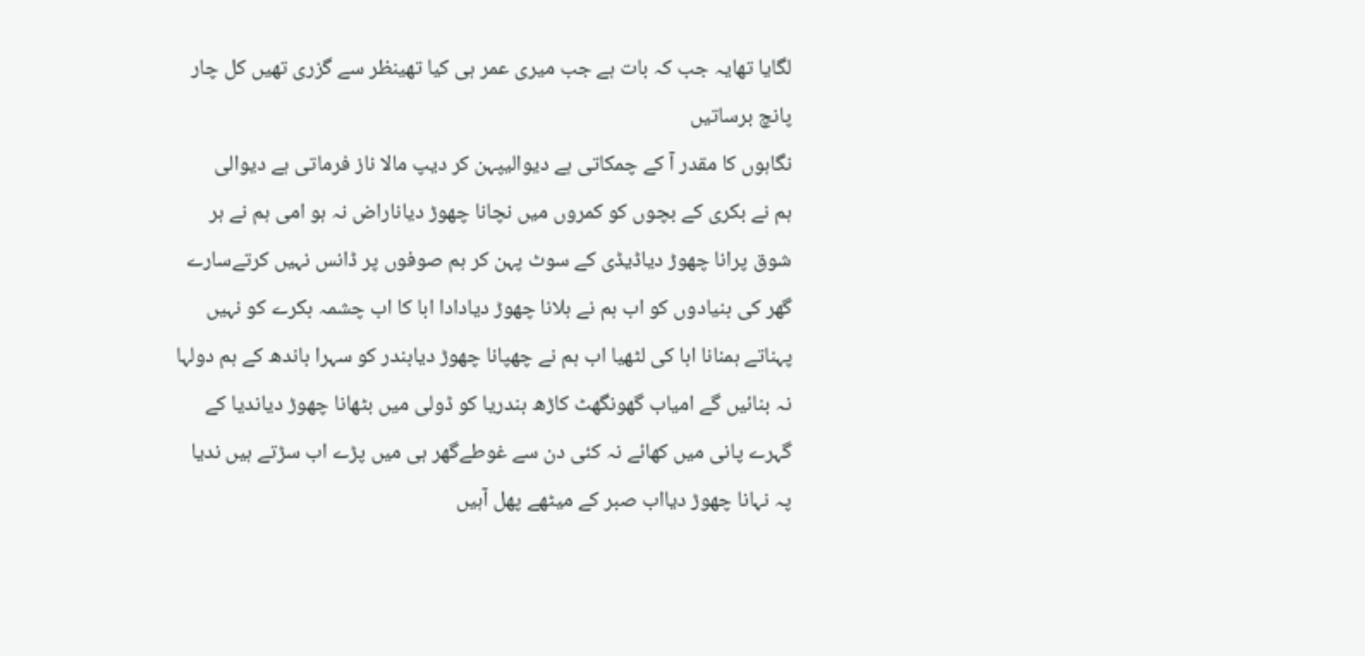لگایا تھایہ جب کہ بات ہے جب میری عمر ہی کیا تھینظر سے گزری تھیں کل چار پانچ برساتیں
نگاہوں کا مقدر آ کے چمکاتی ہے دیوالیپہن کر دیپ مالا ناز فرماتی ہے دیوالی
ہم نے بکری کے بچوں کو کمروں میں نچانا چھوڑ دیاناراض نہ ہو امی ہم نے ہر شوق پرانا چھوڑ دیاڈیڈی کے سوٹ پہن کر ہم صوفوں پر ڈانس نہیں کرتےسارے گھر کی بنیادوں کو اب ہم نے ہلانا چھوڑ دیادادا ابا کا اب چشمہ بکرے کو نہیں پہناتے ہمنانا ابا کی لٹھیا اب ہم نے چھپانا چھوڑ دیابندر کو سہرا باندھ کے ہم دولہا نہ بنائیں گے امیاب گھونگھٹ کاڑھ بندریا کو ڈولی میں بٹھانا چھوڑ دیاندیا کے گہرے پانی میں کھائے نہ کئی دن سے غوطےگھر ہی میں پڑے اب سڑتے ہیں ندیا پہ نہانا چھوڑ دیااب صبر کے میٹھے پھل آہیں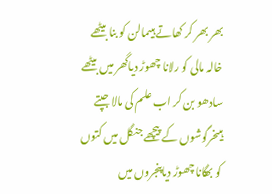بھر بھر کر کھاتے ہیںمالن کو بنا بیٹھے خالہ مالی کو رلانا چھوڑ دیاگھر میں بیٹھے سادھو بن کر اب علم کی مالا جپتے ہیںخرگوشوں کے پیچھے جنگل میں کتوں کو بھگانا چھوڑ دیاپنجروں میں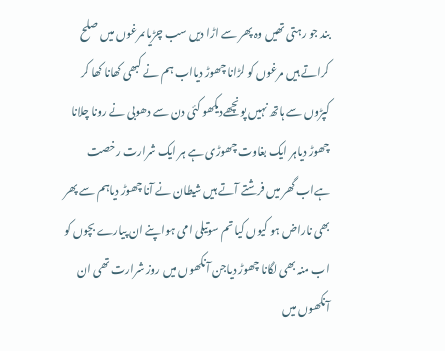بند جو رہتی تھیں وہ پھر سے اڑا دیں سب چڑیاںمرغوں میں صلح کراتے ہیں مرغوں کو لڑانا چھوڑ دیااب ہم نے کبھی کھانا کھا کر کپڑوں سے ہاتھ نہیں پونچھےدیکھو کئی دن سے دھوبی نے رونا چلانا چھوڑ دیاہر ایک بغاوت چھوڑی ہے ہر ایک شرارت رخصت ہےاب گھر میں فرشتے آتے ہیں شیطان نے آنا چھوڑ دیاہم سے پھر بھی ناراض ہو کیوں کیا تم سوتیلی امی ہواپنے ان پیارے بچوں کو اب منہ بھی لگانا چھوڑ دیاجن آنکھوں میں روز شرارت تھی ان آنکھوں میں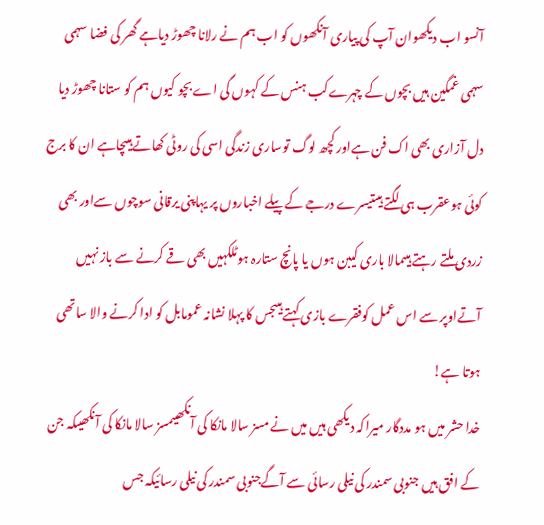آنسو اب دیکھوان آپ کی پیاری آنکھوں کو اب ہم نے رلانا چھوڑ دیاہے گھر کی فضا سہمی سہمی غمگین ہیں بچوں کے چہرےکب ہنس کے کہوں گی اے بچو کیوں ہم کو ستانا چھوڑ دیا
دل آزاری بھی اک فن ہےاور کچھ لوگ توساری زندگی اسی کی روٹی کھاتے ہیںچاہے ان کا برج کوئی ہوعقرب ہی لگتے ہیںتیسرے درجے کے پیلے اخباروں پر یہاپنی یرقانی سوچوں سےاور بھی زردی ملتے رہتے ہیںمالا باری کیبن ہوں یا پانچ ستارہ ہوٹلکہیں بھی قے کرنے سے باز نہیں آتےاوپر سے اس عمل کوفقرے بازی کہتے ہیںجس کا پہلا نشانہ عمومابل کو ادا کرنے والا ساتھی ہوتا ہے!
خدا حشر میں ہو مددگار میراکہ دیکھی ہیں میں نے مسز سالا مانکا کی آنکھیںمسز سالا مانکا کی آنکھیںکہ جن کے افق ہیں جنوبی سمندر کی نیلی رسائی سے آگےجنوبی سمندر کی نیلی رسائیکہ جس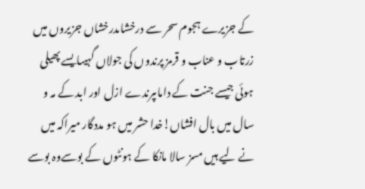کے جزیرے ہجوم سحر سے درخشاںدرخشاں جزیروں میں زرتاب و عناب و قرمز پرندوں کی جولاں گہیںایسے پھیلی ہوئی جیسے جنت کے داماںپرندے ازل اور ابد کے مہ و سال میں بال افشاں!خدا حشر میں ہو مددگار میراکہ میں نے لیے ہیں مسز سالا مانکا کے ہونٹوں کے بوسےوہ بوسے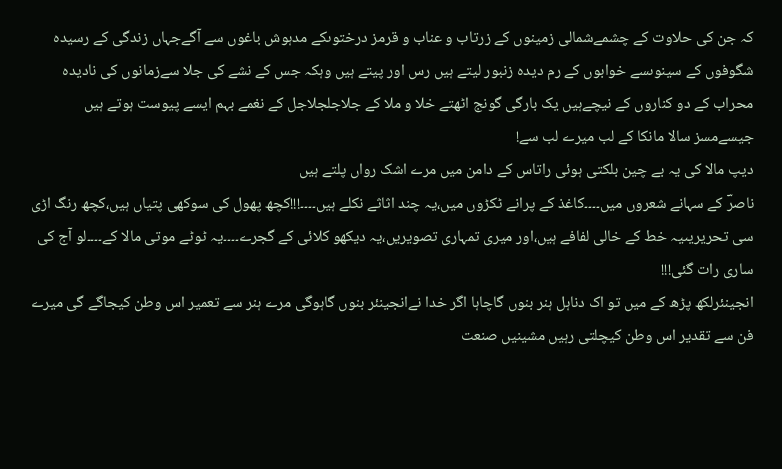کہ جن کی حلاوت کے چشمےشمالی زمینوں کے زرتاب و عناب و قرمز درختوںکے مدہوش باغوں سے آگےجہاں زندگی کے رسیدہ شگوفوں کے سینوںسے خوابوں کے رم دیدہ زنبور لیتے ہیں رس اور پیتے ہیں وہکہ جس کے نشے کی جلا سےزمانوں کی نادیدہ محراب کے دو کناروں کے نیچےہیں یک بارگی گونج اٹھتے خلا و ملا کے جلاجلجلاجل کے نغمے بہم ایسے پیوست ہوتے ہیں جیسےمسز سالا مانکا کے لب میرے لب سے!
دیپ مالا کی یہ بے چین بلکتی ہوئی راتاس کے دامن میں مرے اشک رواں پلتے ہیں
ناصرؔ کے سہانے شعروں میں۔۔۔۔کاغذ کے پرانے ٹکڑوں میں،یہ چند اثاثے نکلے ہیں۔۔۔۔!!!کچھ پھول کی سوکھی پتیاں ہیں،کچھ رنگ اڑی سی تحریریںیہ خط کے خالی لفافے ہیں،اور میری تمہاری تصویریں،یہ دیکھو کلائی کے گجرے۔۔۔۔یہ ٹوٹے موتی مالا کے۔۔۔۔لو آج کی ساری رات گئی!!!
انجینئرلکھ پڑھ کے میں تو اک دناہل ہنر بنوں گاچاہا اگر خدا نےانجینئر بنوں گاہوگی مرے ہنر سے تعمیر اس وطن کیجاگے گی میرے فن سے تقدیر اس وطن کیچلتی رہیں مشینیں صنعت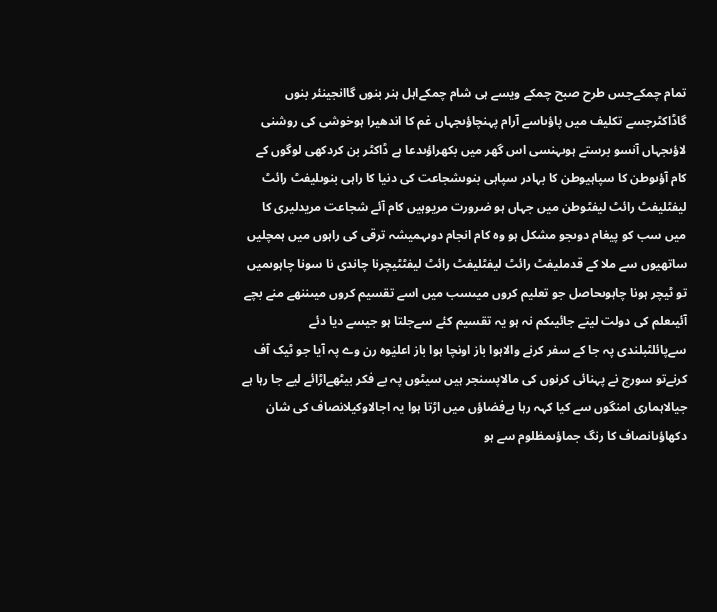تمام چمکےجس طرح صبح چمکے ویسے ہی شام چمکےاہل ہنر بنوں گاانجینئر بنوں گاڈاکٹرجسے تکلیف میں پاؤںاسے آرام پہنچاؤںجہاں غم کا اندھیرا ہوخوشی کی روشنی لاؤںجہاں آنسو برستے ہوںہنسی اس گھر میں بکھراؤںدعا ہے ڈاکٹر بن کردکھی لوگوں کے کام آؤںوطن کا سپاہیوطن کا بہادر سپاہی بنوںشجاعت کی دنیا کا راہی بنوںلیفٹ رائٹ لیفٹلیفٹ رائٹ لیفٹوطن میں جہاں ہو ضرورت مریوہیں کام آئے شجاعت مریدلیری کا میں سب کو پیغام دوںجو مشکل ہو وہ کام انجام دوںہمیشہ ترقی کی راہوں میں ہمچلیں ساتھیوں سے ملا کے قدملیفٹ رائٹ لیفٹلیفٹ رائٹ لیفٹٹیچرنا چاندی نا سونا چاہوںمیں تو ٹیچر ہونا چاہوںحاصل جو تعلیم کروں میںسب میں اسے تقسیم کروں میںننھے منے بچے آئیںعلم کی دولت لیتے جائیںکم نہ ہو یہ تقسیم کئے سےجلتا ہو جیسے دیا دئے سےپائلٹبلندی پہ جا کے سفر کرنے والاہوا باز اونچا ہوا باز اعلیٰوہ رن وے پہ آیا جو ٹیک آف کرنےتو سورج نے پہنائی کرنوں کی مالاپسنجر ہیں سیٹوں پہ بے فکر بیٹھےاڑائے لیے جا رہا ہے جیالاہماری امنگوں سے کیا کہہ رہا ہےفضاؤں میں اڑتا ہوا یہ اجالاوکیلانصاف کی شان دکھاؤںانصاف کا رنگ جماؤںمظلوم سے ہو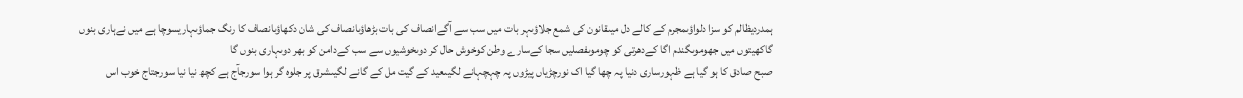ہمدردیظالم کو سزا دلواؤںمجرم کے کالے دل میںقانون کی شمع جلاؤںہر بات میں سب سے آگےانصاف کی بات بڑھاؤںانصاف کی شان دکھاؤںانصاف کا رنگ جماؤںہاریسوچا ہے میں نےہاری بنوں گاکھیتوں میں جھوموںگندم اگا کےدھرتی کو چوموںفصلیں سجا کےسارے وطن کوخوش حال کر دوںخوشیوں سے سب کےدامن کو بھر دوںہاری بنوں گا
صبح صادق کا ہو گیا ہے ظہورساری دنیا پہ چھا گیا اک نورچڑیاں پیڑوں پہ چہچہانے لگیںعید کے گیت مل کے گانے لگیںشرق پر جلوہ گر ہوا سورجآج ہے کچھ نیا نیا سورجتاج خوب اس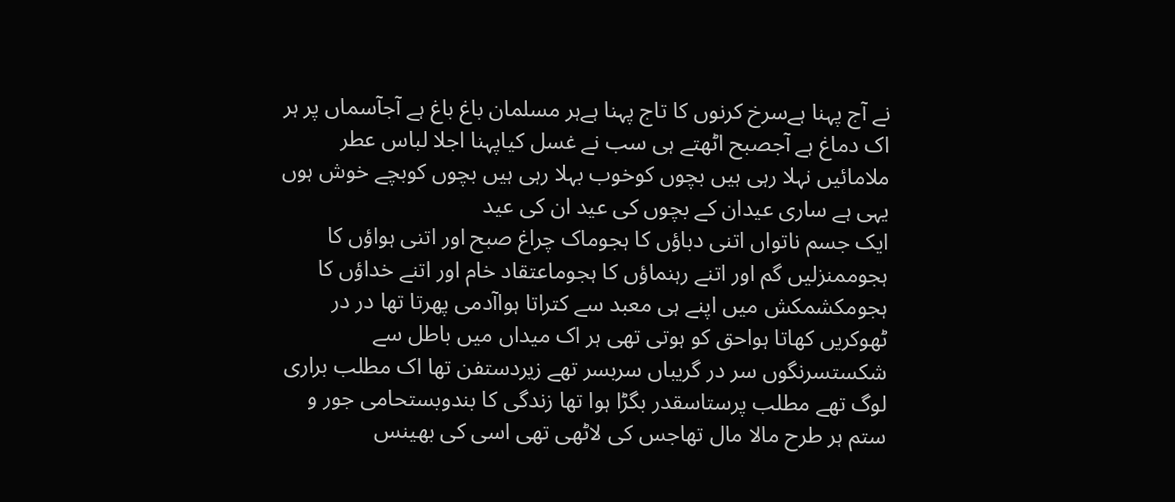نے آج پہنا ہےسرخ کرنوں کا تاج پہنا ہےہر مسلمان باغ باغ ہے آجآسماں پر ہر اک دماغ ہے آجصبح اٹھتے ہی سب نے غسل کیاپہنا اجلا لباس عطر ملامائیں نہلا رہی ہیں بچوں کوخوب بہلا رہی ہیں بچوں کوبچے خوش ہوں یہی ہے ساری عیدان کے بچوں کی عید ان کی عید
ایک جسم ناتواں اتنی دباؤں کا ہجوماک چراغ صبح اور اتنی ہواؤں کا ہجوممنزلیں گم اور اتنے رہنماؤں کا ہجوماعتقاد خام اور اتنے خداؤں کا ہجومکشمکش میں اپنے ہی معبد سے کتراتا ہواآدمی پھرتا تھا در در ٹھوکریں کھاتا ہواحق کو ہوتی تھی ہر اک میداں میں باطل سے شکستسرنگوں سر در گریباں سربسر تھے زیردستفن تھا اک مطلب براری لوگ تھے مطلب پرستاسقدر بگڑا ہوا تھا زندگی کا بندوبستحامی جور و ستم ہر طرح مالا مال تھاجس کی لاٹھی تھی اسی کی بھینس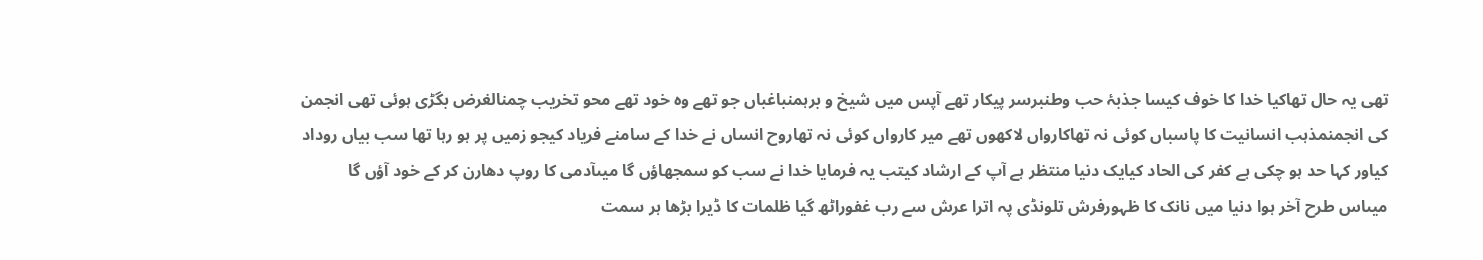تھی یہ حال تھاکیا خدا کا خوف کیسا جذبۂ حب وطنبرسر پیکار تھے آپس میں شیخ و برہمنباغباں جو تھے وہ خود تھے محو تخریب چمنالغرض بگڑی ہوئی تھی انجمن کی انجمنمذہب انسانیت کا پاسباں کوئی نہ تھاکارواں لاکھوں تھے میر کارواں کوئی نہ تھاروح انساں نے خدا کے سامنے فریاد کیجو زمیں پر ہو رہا تھا سب بیاں روداد کیاور کہا حد ہو چکی ہے کفر کی الحاد کیایک دنیا منتظر ہے آپ کے ارشاد کیتب یہ فرمایا خدا نے سب کو سمجھاؤں گا میںآدمی کا روپ دھارن کر کے خود آؤں گا میںاس طرح آخر ہوا دنیا میں نانک کا ظہورفرش تلونڈی پہ اترا عرش سے رب غفوراٹھ گیا ظلمات کا ڈیرا بڑھا ہر سمت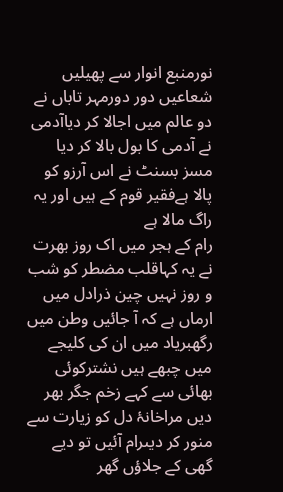نورمنبع انوار سے پھیلیں شعاعیں دور دورمہر تاباں نے دو عالم میں اجالا کر دیاآدمی نے آدمی کا بول بالا کر دیا
مسز بسنٹ نے اس آرزو کو پالا ہےفقیر قوم کے ہیں اور یہ راگ مالا ہے
رام کے ہجر میں اک روز بھرت نے یہ کہاقلب مضطر کو شب و روز نہیں چین ذرادل میں ارماں ہے کہ آ جائیں وطن میں رگھبریاد میں ان کی کلیجے میں چبھے ہیں نشترکوئی بھائی سے کہے زخم جگر بھر دیں مراخانۂ دل کو زیارت سے منور کر دیںرام آئیں تو دیے گھی کے جلاؤں گھر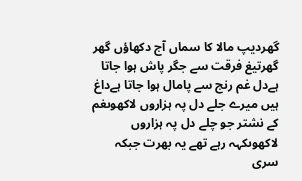گھردیپ مالا کا سماں آج دکھاؤں گھر گھرتیغ فرقت سے جگر پاش ہوا جاتا ہےدل غم رنج سے پامال ہوا جاتا ہےداغ ہیں میرے جلے دل پہ ہزاروں لاکھوںغم کے نشتر جو چلے دل پہ ہزاروں لاکھوںکہہ رہے تھے یہ بھرت جبکہ سری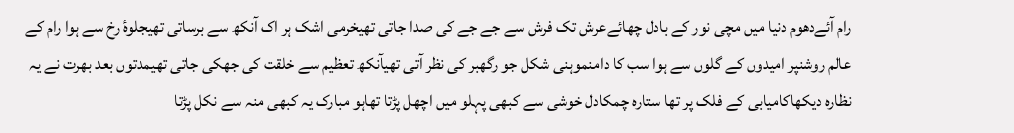رام آئےدھوم دنیا میں مچی نور کے بادل چھائےعرش تک فرش سے جے جے کی صدا جاتی تھیخرمی اشک ہر اک آنکھ سے برساتی تھیجلوۂ رخ سے ہوا رام کے عالم روشنپر امیدوں کے گلوں سے ہوا سب کا دامنموہنی شکل جو رگھبر کی نظر آتی تھیآنکھ تعظیم سے خلقت کی جھکی جاتی تھیمدتوں بعد بھرت نے یہ نظارہ دیکھاکامیابی کے فلک پر تھا ستارہ چمکادل خوشی سے کبھی پہلو میں اچھل پڑتا تھاہو مبارک یہ کبھی منہ سے نکل پڑتا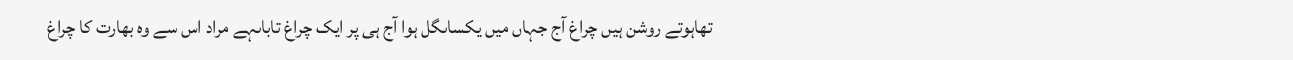تھاہوتے روشن ہیں چراغ آج جہاں میں یکساںگل ہوا آج ہی پر ایک چراغ تاباںہے مراد اس سے وہ بھارت کا چراغ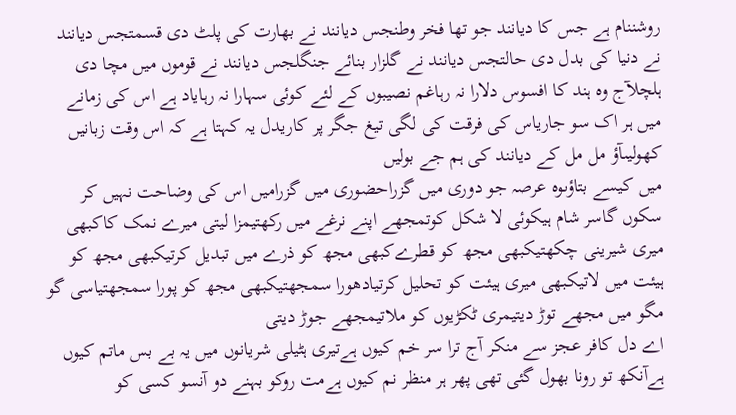روشننام ہے جس کا دیانند جو تھا فخر وطنجس دیانند نے بھارت کی پلٹ دی قسمتجس دیانند نے دنیا کی بدل دی حالتجس دیانند نے گلزار بنائے جنگلجس دیانند نے قوموں میں مچا دی ہلچلآج وہ ہند کا افسوس دلارا نہ رہاغم نصیبوں کے لئے کوئی سہارا نہ رہایاد ہے اس کی زمانے میں ہر اک سو جاریاس کی فرقت کی لگی تیغ جگر پر کاریدل یہ کہتا ہے کہ اس وقت زبانیں کھولیںآؤ مل مل کے دیانند کی ہم جے بولیں
میں کیسے بتاؤںوہ عرصہ جو دوری میں گزراحضوری میں گزرامیں اس کی وضاحت نہیں کر سکوں گاسر شام ہیکوئی لا شکل کوتمجھے اپنے نرغے میں رکھتیمزا لیتی میرے نمک کاکبھی میری شیرینی چکھتیکبھی مجھ کو قطرےکبھی مجھ کو ذرے میں تبدیل کرتیکبھی مجھ کو ہیئت میں لاتیکبھی میری ہیئت کو تحلیل کرتیادھورا سمجھتیکبھی مجھ کو پورا سمجھتیاسی گو مگو میں مجھے توڑ دیتیمری ٹکڑیوں کو ملاتیمجھے جوڑ دیتی
اے دل کافر عجز سے منکر آج ترا سر خم کیوں ہےتیری ہٹیلی شریانوں میں یہ بے بس ماتم کیوں ہےآنکھ تو رونا بھول گئی تھی پھر ہر منظر نم کیوں ہےمت روکو بہنے دو آنسو کسی کو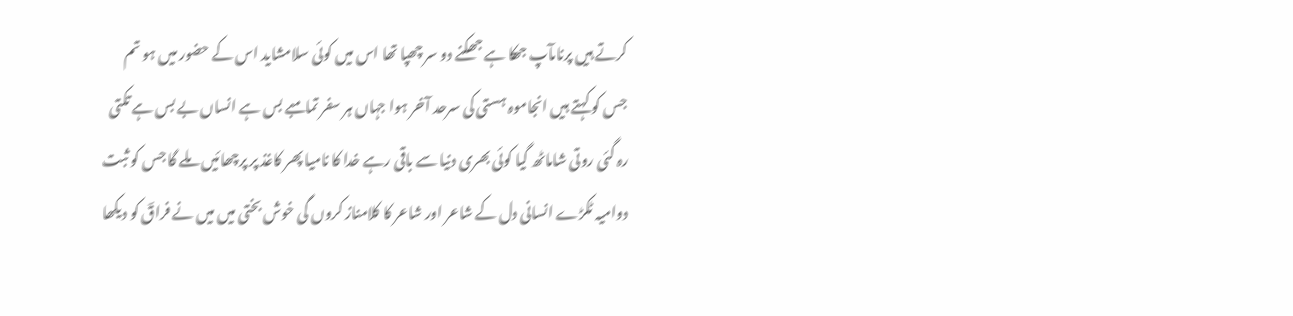کرتے ہیں پرنامآپ جھکا ہے جھکنے دو سر چھپا تھا اس میں کوئی سلامشاید اس کے حضور میں ہو تم جس کو کہتے ہیں انجاموہ ہستی کی سرحد آخر ہوا جہاں ہر سفر تمامبے بس ہے انساں بے بس ہے تکتی رہ گئی روتی شاماٹھ گیا کوئی بھری دنیا سے باقی رہے خدا کا نامیا پھر کاغذ پر پرچھائیں ملے گا جس کو ثبت دوامیہ ٹکڑے انسانی دل کے شاعر اور شاعر کا کلامناز کروں گی خوش بختی میں میں نے فراقؔ کو دیکھا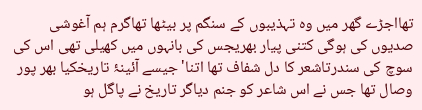تھااجڑے گھر میں وہ تہذیبوں کے سنگم پر بیٹھا تھاگرم ہم آغوشی صدیوں کی ہوگی کتنی پیار بھریجس کی بانہوں میں کھیلی تھی اس کی سوچ کی سندرتاشعر کا دل شفاف تھا اتنا' جیسے آئینۂ تاریخکیا بھر پور وصال تھا جس نے اس شاعر کو جنم دیاگر تاریخ نے پاگل ہو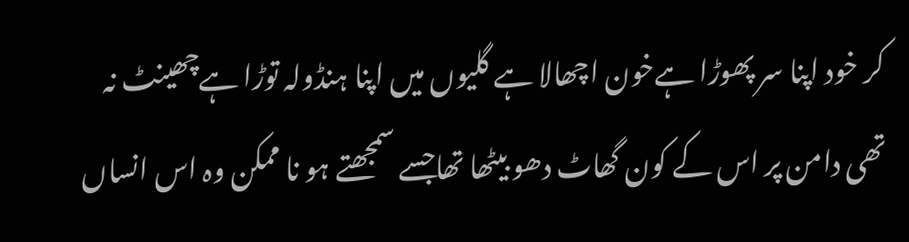کر خود اپنا سر پھوڑا ہےخون اچھالا ہے گلیوں میں اپنا ہنڈولہ توڑا ہےچھینٹ نہ تھی دامن پر اس کے کون گھاٹ دھو بیٹھا تھاجسے سمجھتے ہو نا ممکن وہ اس انساں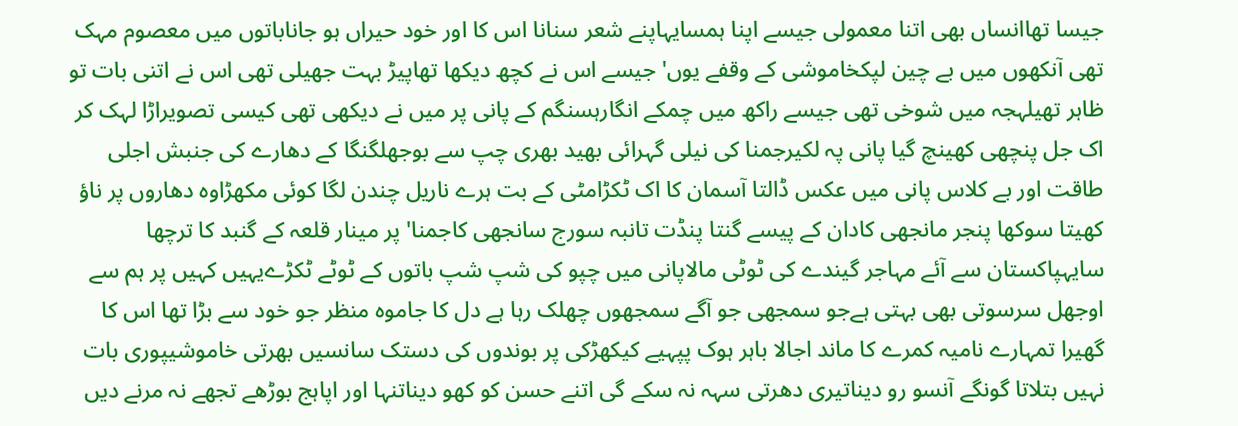جیسا تھاانساں بھی اتنا معمولی جیسے اپنا ہمسایہاپنے شعر سنانا اس کا اور خود حیراں ہو جاناباتوں میں معصوم مہک تھی آنکھوں میں بے چین لپکخاموشی کے وقفے یوں' جیسے اس نے کچھ دیکھا تھاپیڑ بہت جھیلی تھی اس نے اتنی بات تو ظاہر تھیلہجہ میں شوخی تھی جیسے راکھ میں چمکے انگارہسنگم کے پانی پر میں نے دیکھی تھی کیسی تصویراڑا لہک کر اک جل پنچھی کھینچ گیا پانی پہ لکیرجمنا کی نیلی گہرائی بھید بھری چپ سے بوجھلگنگا کے دھارے کی جنبش اجلی طاقت اور بے کلاس پانی میں عکس ڈالتا آسمان کا اک ٹکڑامٹی کے بت ہرے ناریل چندن لگا کوئی مکھڑاوہ دھاروں پر ناؤ کھیتا سوکھا پنجر مانجھی کادان کے پیسے گنتا پنڈت تانبہ سورج سانجھی کاجمنا' پر مینار قلعہ کے گنبد کا ترچھا سایہپاکستان سے آئے مہاجر گیندے کی ٹوٹی مالاپانی میں چپو کی شپ شپ باتوں کے ٹوٹے ٹکڑےیہیں کہیں پر ہم سے اوجھل سرسوتی بھی بہتی ہےجو سمجھی جو آگے سمجھوں چھلک رہا ہے دل کا جاموہ منظر جو خود سے بڑا تھا اس کا گھیرا تمہارے نامیہ کمرے کا ماند اجالا باہر ہوک پپہیے کیکھڑکی پر بوندوں کی دستک سانسیں بھرتی خاموشیپوری بات نہیں بتلاتا گونگے آنسو رو دیناتیری دھرتی سہہ نہ سکے گی اتنے حسن کو کھو دیناتنہا اور اپاہج بوڑھے تجھے نہ مرنے دیں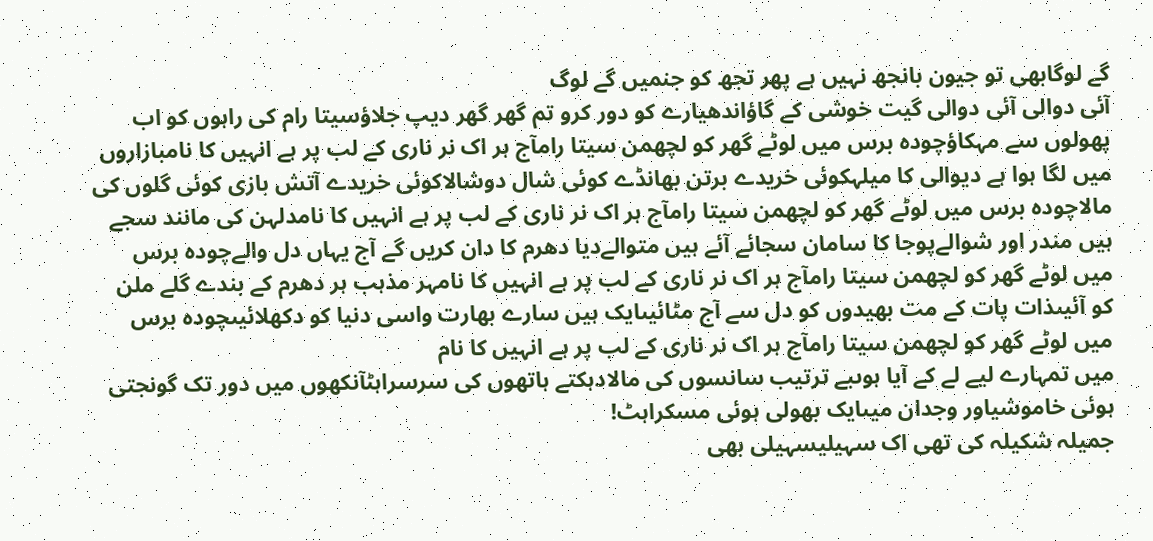گے لوگابھی تو جیون بانجھ نہیں ہے پھر تجھ کو جنمیں گے لوگ
آئی دوالی آئی دوالی گیت خوشی کے گاؤاندھیارے کو دور کرو تم گھر گھر دیپ جلاؤسیتا رام کی راہوں کو اب پھولوں سے مہکاؤچودہ برس میں لوٹے گھر کو لچھمن سیتا رامآج ہر اک نر ناری کے لب پر ہے انہیں کا نامبازاروں میں لگا ہوا ہے دیوالی کا میلہکوئی خریدے برتن بھانڈے کوئی شال دوشالاکوئی خریدے آتش بازی کوئی گلوں کی مالاچودہ برس میں لوٹے گھر کو لچھمن سیتا رامآج ہر اک نر ناری کے لب پر ہے انہیں کا نامدلہن کی مانند سجے ہیں مندر اور شوالےپوجا کا سامان سجائے آئے ہیں متوالےدیا دھرم کا دان کریں گے آج یہاں دل والےچودہ برس میں لوٹے گھر کو لچھمن سیتا رامآج ہر اک نر ناری کے لب پر ہے انہیں کا نامہر مذہب ہر دھرم کے بندے گلے ملن کو آئیںذات پات کے مت بھیدوں کو دل سے آج مٹائیںایک ہیں سارے بھارت واسی دنیا کو دکھلائیںچودہ برس میں لوٹے گھر کو لچھمن سیتا رامآج ہر اک نر ناری کے لب پر ہے انہیں کا نام
میں تمہارے لیے لے کے آیا ہوںبے ترتیب سانسوں کی مالادہکتے ہاتھوں کی سرسراہٹآنکھوں میں دور تک گونجتی ہوئی خاموشیاور وجدان میںایک بھولی ہوئی مسکراہٹ!
جمیلہ شکیلہ کی تھی اک سہیلیسہیلی بھی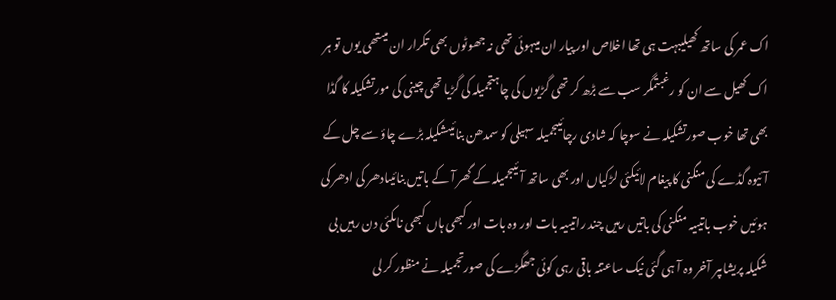اک عمر کی ساتھ کھیلیبہت ہی تھا اخلاص اور پیار ان میںہوئی تھی نہ جھوٹوں بھی تکرار ان میںتھی یوں تو ہر اک کھیل سے ان کو رغبتمگر سب سے بڑھ کر تھی گڑیوں کی چاہتجمیلہ کی گڑیا تھی چینی کی مورتشکیلہ کا گڈا بھی تھا خوب صورتشکیلہ نے سوچا کہ شادی رچائیںجمیلہ سہیلی کو سمدھن بنائیںشکیلہ بڑے چاؤ سے چل کے آئیوہ گڈے کی منگنی کا پیغام لائیکئی لڑکیاں اور بھی ساتھ آئیںجمیلہ کے گھر آ کے باتیں بنائیںادھر کی ادھر کی ہوئیں خوب باتیںیہ منگنی کی باتیں رہیں چند راتیںیہ بات اور وہ بات اور کبھی ہاں کبھی ناںکئی دن رہیں بی شکیلہ پریشاںپر آخر وہ آ ہی گئی نیک ساعتنہ باقی رہی کوئی جھگڑے کی صورتجمیلہ نے منظور کر لی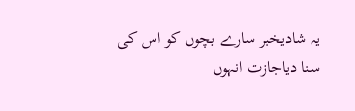یہ شادیخبر سارے بچوں کو اس کی سنا دیاجازت انہوں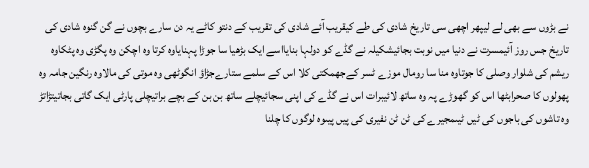نے بڑوں سے بھی لے لیپھر اچھی سی تاریخ شادی کی طے کیقریب آئے شادی کی تقریب کے دنتو کاٹے یہ دن سارے بچوں نے گن گنوہ شادی کی تاریخ جس روز آئیمسرت نے دنیا میں نوبت بجائیشکیلہ نے گڈے کو دولہا بنایااسے ایک بڑھیا سا جوڑا پہنایاوہ کرتا وہ اچکن وہ پگڑی وہ پٹکاوہ ریشم کی شلوار وصلی کا جوتاوہ منا سا رومال موزے ٹسر کےجھمکتی کلا اس کے سلمے ستارےجڑاؤ انگوٹھی وہ موتی کی مالاوہ رنگین جامہ وہ پھولوں کا صحرابٹھا اس کو گھوڑے پہ وہ ساتھ لائیبرات اس نے گڈے کی اپنی سجائیچلے ساتھ بن بن کے بچے براتیچلی پارٹی ایک گاتی بجاتیتڑاتڑ وہ تاشوں کی باجوں کی ٹیں ٹیںمجیرے کی ٹن ٹن نفیری کی پیں پیںوہ لوگوں کا چلنا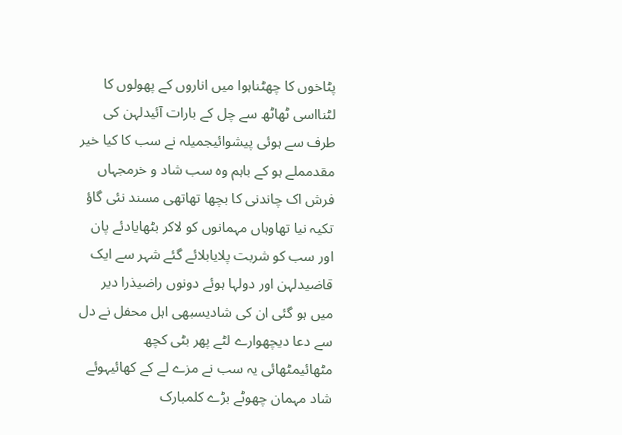پٹاخوں کا چھٹناہوا میں اناروں کے پھولوں کا لٹنااسی ٹھاٹھ سے چل کے بارات آئیدلہن کی طرف سے ہوئی پیشوائیجمیلہ نے سب کا کیا خیر مقدمملے ہو کے باہم وہ سب شاد و خرمجہاں فرش اک چاندنی کا بچھا تھاتھی مسند نئی گاؤ تکیہ نیا تھاوہاں مہمانوں کو لاکر بٹھایادئے پان اور سب کو شربت پلایابلائے گئے شہر سے ایک قاضیدلہن اور دولہا ہوئے دونوں راضیذرا دیر میں ہو گئی ان کی شادیسبھی اہل محفل نے دل سے دعا دیچھوارے لٹے پھر بٹی کچھ مٹھائیمٹھائی یہ سب نے مزے لے کے کھائیہوئے شاد مہمان چھوٹے بڑے کلمبارک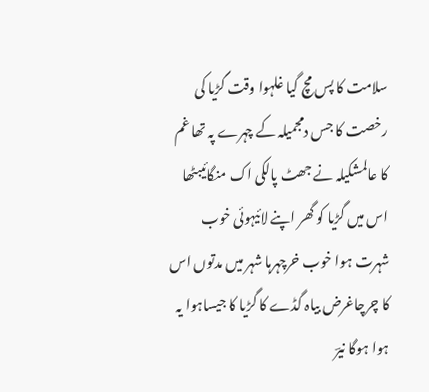سلامت کا پس مچ گیا غلہوا وقت گڑیا کی رخصت کا جس دمجمیلہ کے چہرے پہ تھا غم کا عالمشکیلہ نے جھٹ پالکی اک منگائیبٹھا اس میں گڑیا کو گھر اپنے لائیہوئی خوب شہرت ہوا خوب خرچہرہا شہر میں مدتوں اس کا چرچاغرض بیاہ گڈے کا گڑیا کا جیساہوا یہ ہوا ہوگا نیرؔ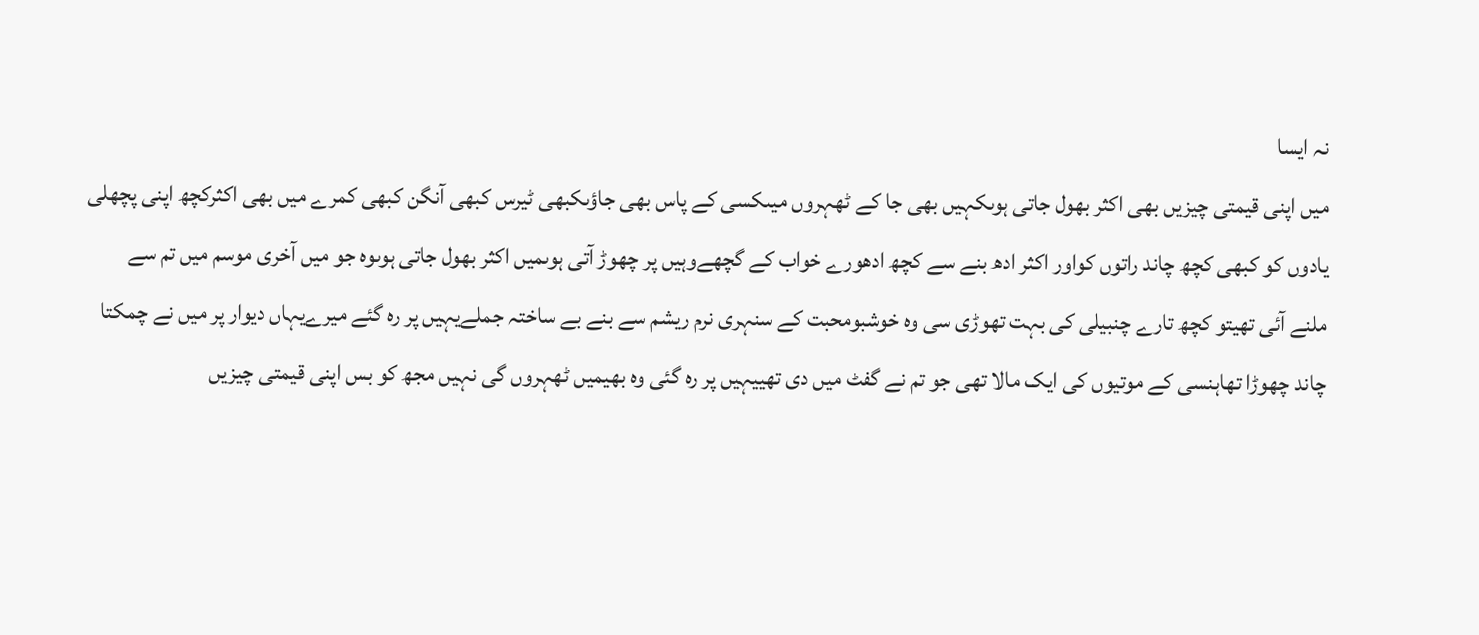نہ ایسا
میں اپنی قیمتی چیزیں بھی اکثر بھول جاتی ہوںکہیں بھی جا کے ٹھہروں میںکسی کے پاس بھی جاؤںکبھی ٹیرس کبھی آنگن کبھی کمرے میں بھی اکثرکچھ اپنی پچھلی یادوں کو کبھی کچھ چاند راتوں کواور اکثر ادھ بنے سے کچھ ادھورے خواب کے گچھےوہیں پر چھوڑ آتی ہوںمیں اکثر بھول جاتی ہوںوہ جو میں آخری موسم میں تم سے ملنے آئی تھیتو کچھ تارے چنبیلی کی بہت تھوڑی سی وہ خوشبومحبت کے سنہری نرم ریشم سے بنے بے ساختہ جملےیہیں پر رہ گئے میرےیہاں دیوار پر میں نے چمکتا چاند چھوڑا تھاہنسی کے موتیوں کی ایک مالا تھی جو تم نے گفٹ میں دی تھییہیں پر رہ گئی وہ بھیمیں ٹھہروں گی نہیں مجھ کو بس اپنی قیمتی چیزیں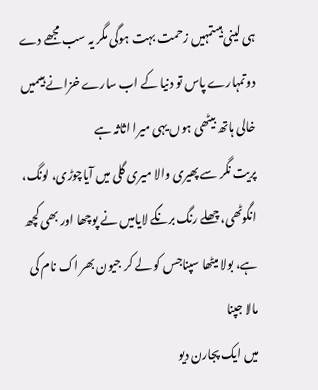ہی لینی ہیںتمہیں زحمت بہت ہوگی مگر یہ سب مجھے دے دوتمہارے پاس تو دنیا کے اب سارے خزانے ہیںمیں خالی ہاتھ بیٹھی ہوں یہی میرا اثاثہ ہے
پریت نگر سے پھیری والا میری گلی میں آیاچوڑی، لونگ، انگوٹھی، چھلے رنگ برنگے لایامیں نے پوچھا اور بھی کچھ ہے، بولا میٹھا سپناجس کو لے کر جیون بھر اک نام کی مالا جپنا
میں ایک پجارن دیو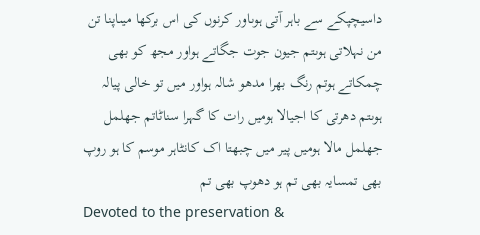داسیچپکے سے باہر آتی ہوںاور کرنوں کی اس برکھا میںاپنا تن من نہلاتی ہوںتم جیون جوت جگاتے ہواور مجھ کو بھی چمکاتے ہوتم رنگ بھرا مدھو شالہ ہواور میں تو خالی پیالہ ہوںتم دھرتی کا اجیالا ہومیں رات کا گہرا سناٹاتم جھلمل جھلمل مالا ہومیں پیر میں چبھتا اک کانٹاہر موسم کا ہو روپ بھی تمسایہ بھی تم ہو دھوپ بھی تم
Devoted to the preservation &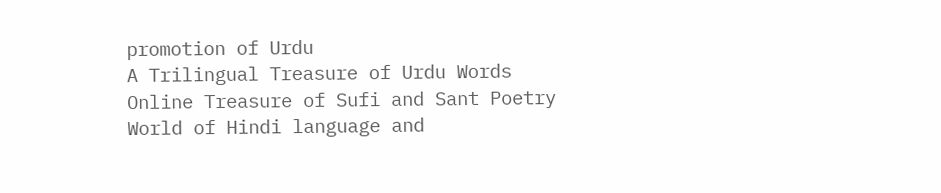promotion of Urdu
A Trilingual Treasure of Urdu Words
Online Treasure of Sufi and Sant Poetry
World of Hindi language and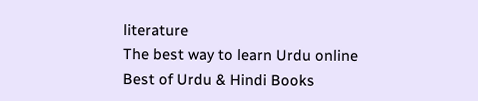literature
The best way to learn Urdu online
Best of Urdu & Hindi Books